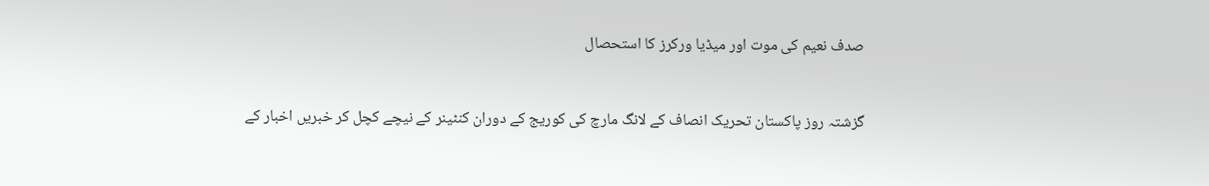صدف نعیم کی موت اور میڈیا ورکرز کا استحصال


گزشتہ روز پاکستان تحریک انصاف کے لانگ مارچ کی کوریج کے دوران کنٹینر کے نیچے کچل کر خبریں اخبار کے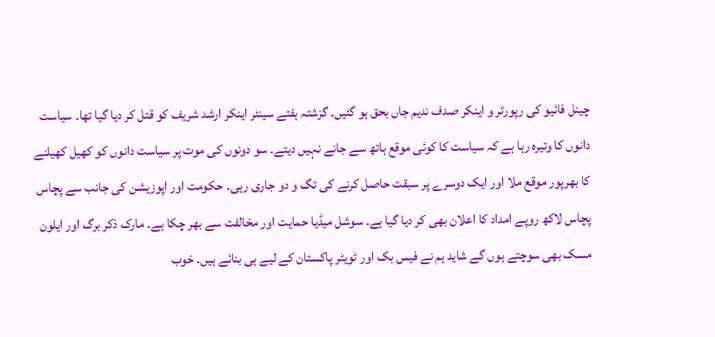چینل فائیو کی رپورٹر و اینکر صدف ندیم جاں بحق ہو گئیں۔ گزشتہ ہفتے سینئر اینکر ارشد شریف کو قتل کر دیا گیا تھا۔ سیاست دانوں کا وتیرہ رہا ہے کہ سیاست کا کوئی موقع ہاتھ سے جانے نہیں دیتے۔ سو دونوں کی موت پر سیاست دانوں کو کھیل کھیلنے کا بھرپور موقع ملا اور ایک دوسرے پر سبقت حاصل کرنے کی تگ و دو جاری رہی۔ حکومت اور اپوزیشن کی جانب سے پچاس پچاس لاکھ روپے امداد کا اعلان بھی کر دیا گیا ہے۔ سوشل میڈیا حمایت اور مخالفت سے بھر چکا ہے۔ مارک ذکر برگ اور ایلون مسک بھی سوچتے ہوں گے شاید ہم نے فیس بک اور ٹویٹر پاکستان کے لیے ہی بنائے ہیں۔ خوب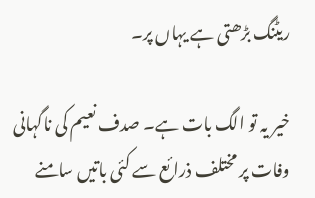ریٹنگ بڑھتی ہے یہاں پر۔

خیر یہ تو الگ بات ہے۔ صدف نعیم کی ناگہانی وفات پر مختلف ذرائع سے کئی باتیں سامنے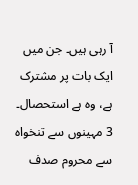آ رہی ہیں۔ جن میں ایک بات پر مشترک ہے، وہ ہے استحصال۔ 3 مہینوں سے تنخواہ سے محروم صدف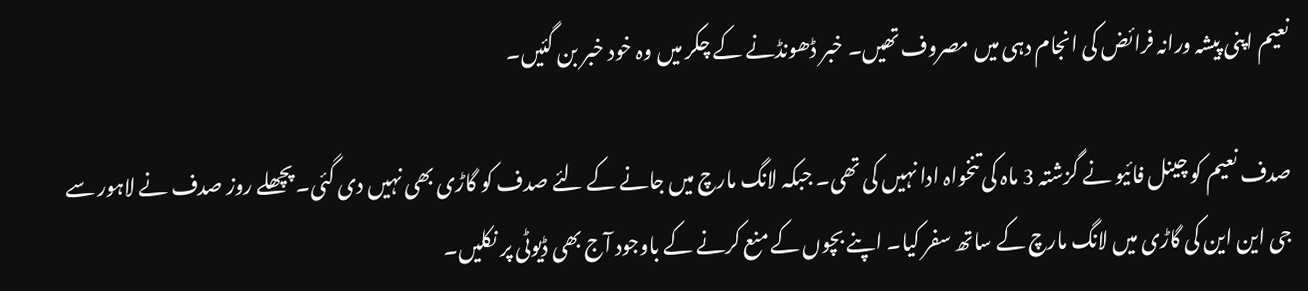نعیم اپنی پیشہ ورانہ فرائض کی انجام دہی میں مصروف تھیں۔ خبر ڈھونڈنے کے چکر میں وہ خود خبر بن گئیں۔

صدف نعیم کو چینل فائیو نے گزشتہ 3 ماہ کی تنخواہ ادا نہیں کی تھی۔ جبکہ لانگ مارچ میں جانے کے لئے صدف کو گاڑی بھی نہیں دی گئی۔ پچھلے روز صدف نے لاہور سے جی این این کی گاڑی میں لانگ مارچ کے ساتھ سفر کیا۔ اپنے بچوں کے منع کرنے کے باوجود آج بھی ڈیوٹی پر نکلیں۔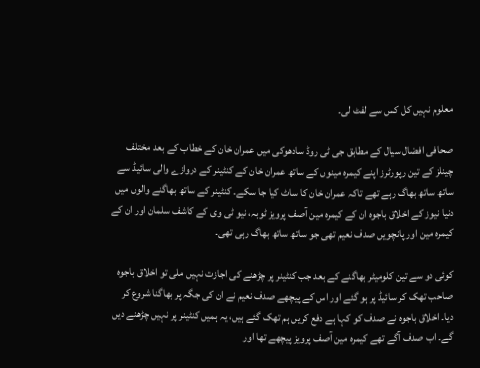معلوم نہیں کل کس سے لفٹ لی۔

صحافی افضال سیال کے مطابق جی ٹی روڈ سادھوکی میں عمران خان کے خطاب کے بعد مختلف چینلز کے تین رپورٹرز اپنے کیمرہ مینوں کے ساتھ عمران خان کے کنٹینر کے دروازے والی سائیڈ سے ساتھ ساتھ بھاگ رہے تھے تاکہ عمران خان کا ساٹ کیا جا سکے۔ کنٹینر کے ساتھ بھاگنے والوں میں دنیا نیوز کے اخلاق باجوہ ان کے کیمرہ مین آصف پرویز ٹوبہ، نیو ٹی وی کے کاشف سلمان اور ان کے کیمرہ مین اور پانچویں صدف نعیم تھی جو ساتھ ساتھ بھاگ رہی تھی۔

کوئی دو سے تین کلومیٹر بھاگنے کے بعد جب کنٹینر پر چڑھنے کی اجازت نہیں ملی تو اخلاق باجوہ صاحب تھک کر سائیڈ پر ہو گئے اور اس کے پیچھے صدف نعیم نے ان کی جگہ پر بھاگنا شروع کر دیا۔ اخلاق باجوہ نے صدف کو کہا ہے دفع کریں ہم تھک گئے ہیں، یہ ہمیں کنٹینر پر نہیں چڑھنے دیں گے۔ اب صدف آگے تھے کیمرہ مین آصف پرویز پیچھے تھا اور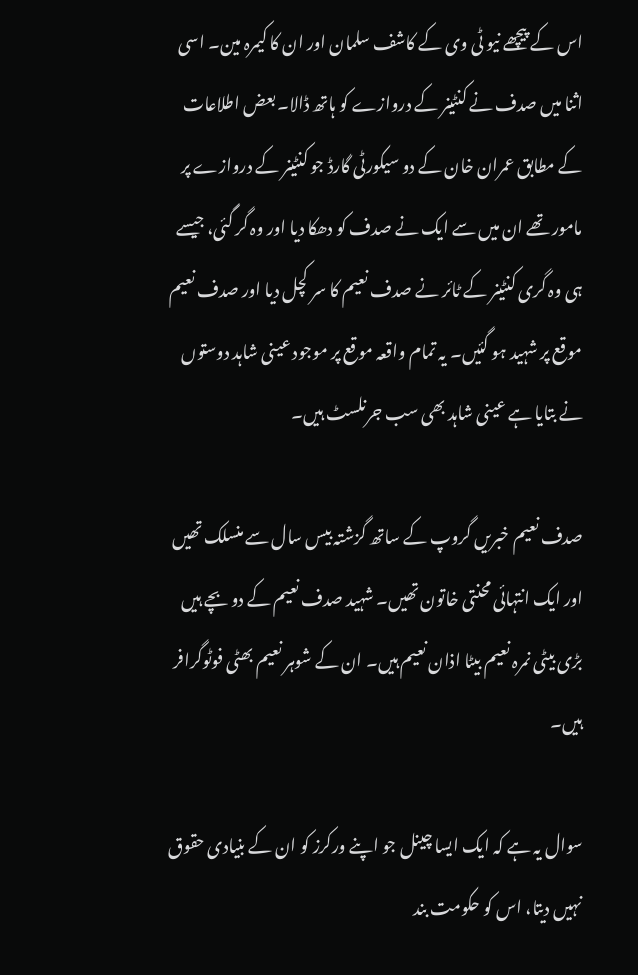اس کے پیچھے نیو ٹی وی کے کاشف سلمان اور ان کا کیمرہ مین۔ اسی اثنا میں صدف نے کنٹینر کے دروازے کو ہاتھ ڈالا۔ بعض اطلاعات کے مطابق عمران خان کے دو سیکورٹی گارڈ جو کنٹینر کے دروازے پر مامور تھے ان میں سے ایک نے صدف کو دھکا دیا اور وہ گر گئی، جیسے ہی وہ گری کنٹینر کے ٹائر نے صدف نعیم کا سر کچل دیا اور صدف نعیم موقع پر شہید ہو گئیں۔ یہ تمام واقعہ موقع پر موجود عینی شاہد دوستوں نے بتایا ہے عینی شاہد بھی سب جرنلسٹ ہیں۔

صدف نعیم خبریں گروپ کے ساتھ گزشتہ بیس سال سے منسلک تھیں اور ایک انتہائی محنتی خاتون تھیں۔ شہید صدف نعیم کے دو بچے ہیں بڑی بیٹی نمرہ نعیم بیٹا اذان نعیم ہیں۔ ان کے شوہر نعیم بھٹی فوٹوگرافر ہیں۔

سوال یہ ہے کہ ایک ایسا چینل جو اپنے ورکرز کو ان کے بنیادی حقوق نہیں دیتا، اس کو حکومت بند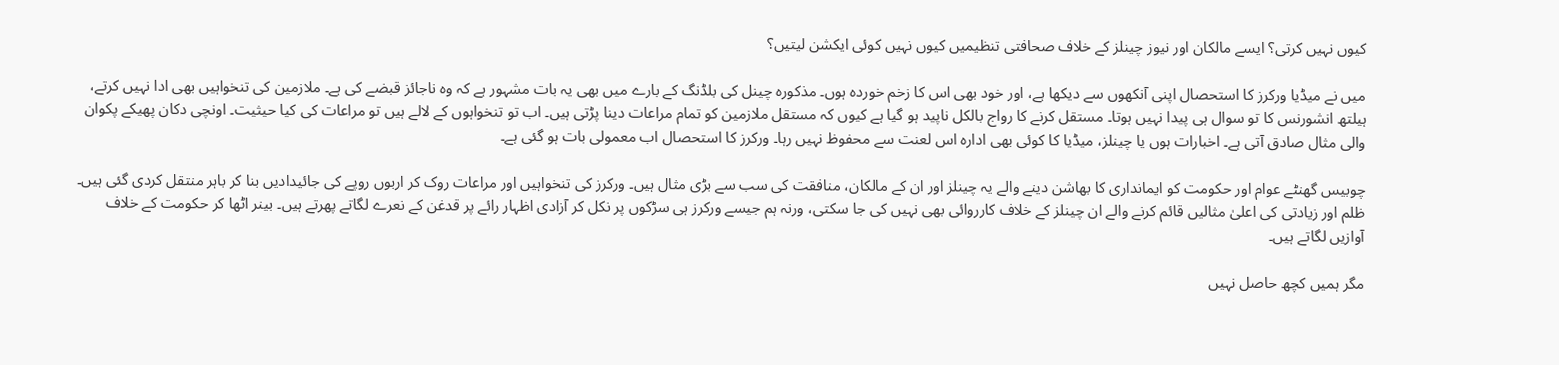کیوں نہیں کرتی؟ ایسے مالکان اور نیوز چینلز کے خلاف صحافتی تنظیمیں کیوں نہیں کوئی ایکشن لیتیں؟

میں نے میڈیا ورکرز کا استحصال اپنی آنکھوں سے دیکھا ہے، اور خود بھی اس کا زخم خوردہ ہوں۔ مذکورہ چینل کی بلڈنگ کے بارے میں بھی یہ بات مشہور ہے کہ وہ ناجائز قبضے کی ہے۔ ملازمین کی تنخواہیں بھی ادا نہیں کرتے، ہیلتھ انشورنس کا تو سوال ہی پیدا نہیں ہوتا۔ مستقل کرنے کا رواج بالکل ناپید ہو گیا ہے کیوں کہ مستقل ملازمین کو تمام مراعات دینا پڑتی ہیں۔ اب تو تنخواہوں کے لالے ہیں تو مراعات کی کیا حیثیت۔ اونچی دکان پھیکے پکوان والی مثال صادق آتی ہے۔ اخبارات ہوں یا چینلز، میڈیا کا کوئی بھی ادارہ اس لعنت سے محفوظ نہیں رہا۔ ورکرز کا استحصال اب معمولی بات ہو گئی ہے۔

چوبیس گھنٹے عوام اور حکومت کو ایمانداری کا بھاشن دینے والے یہ چینلز اور ان کے مالکان، منافقت کی سب سے بڑی مثال ہیں۔ ورکرز کی تنخواہیں اور مراعات روک کر اربوں روپے کی جائیدادیں بنا کر باہر منتقل کردی گئی ہیں۔ ظلم اور زیادتی کی اعلیٰ مثالیں قائم کرنے والے ان چینلز کے خلاف کارروائی بھی نہیں کی جا سکتی، ورنہ ہم جیسے ورکرز ہی سڑکوں پر نکل کر آزادی اظہار رائے پر قدغن کے نعرے لگاتے پھرتے ہیں۔ بینر اٹھا کر حکومت کے خلاف آوازیں لگاتے ہیں۔

مگر ہمیں کچھ حاصل نہیں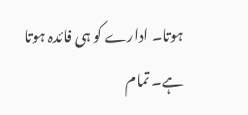ہوتا۔ ادارے کو ہی فائدہ ہوتا ہے۔ تمام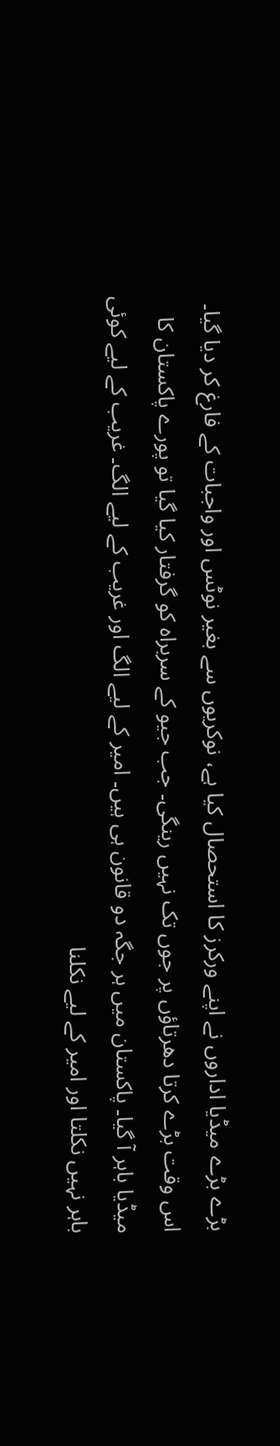بڑے بڑے میڈیا اداروں نے اپنے ورکرز کا استحصال کیا ہے، نوکریوں سے بغیر نوٹس اور واجبات کے فارغ کر دیا گیا۔ اس وقت بڑے کرتا دھرتاؤں پر جوں تک نہیں رینگی۔ جب جیو کے سربراہ کو گرفتار کیا گیا تو پورے پاکستان کا میڈیا باہر آ گیا۔ پاکستان میں ہر جگہ دو قانون ہی ہیں۔ امیر کے لیے الگ اور غریب کے لیے الگ۔ غریب کے لیے کوئی باہر نہیں نکلتا اور امیر کے لیے نکلنا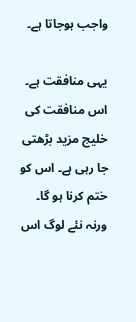واجب ہوجاتا ہے۔

یہی منافقت ہے۔ اس منافقت کی خلیج مزید بڑھتی جا رہی ہے۔ اس کو ختم کرنا ہو گا۔ ورنہ نئے لوگ اس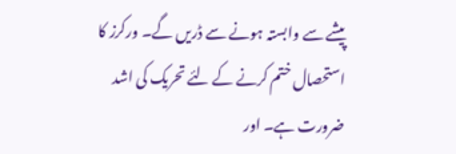پیشے سے وابستہ ہونے سے ڈریں گے۔ ورکرز کا استحصال ختم کرنے کے لئے تحریک کی اشد ضرورت ہے۔ اور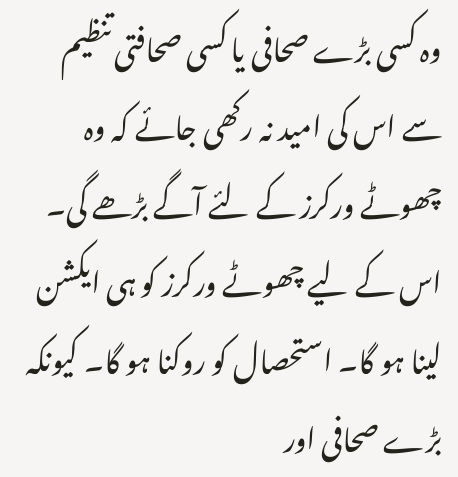وہ کسی بڑے صحافی یا کسی صحافتی تنظیم سے اس کی امید نہ رکھی جائے کہ وہ چھوٹے ورکرز کے لئے آگے بڑھے گی۔ اس کے لیے چھوٹے ورکرز کو ہی ایکشن لینا ہو گا۔ استحصال کو روکنا ہو گا۔ کیونکہ بڑے صحافی اور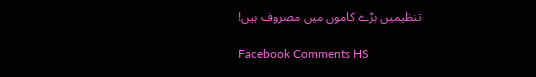تنظیمیں بڑے کاموں میں مصروف ہیں!

Facebook Comments HS